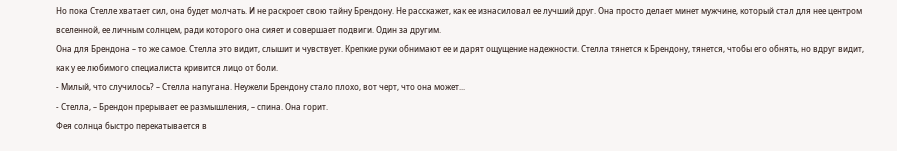Но пока Стелле хватает сил, она будет молчать. И не раскроет свою тайну Брендону. Не расскажет, как ее изнасиловал ее лучший друг. Она просто делает минет мужчине, который стал для нее центром вселенной, ее личным солнцем, ради которого она сияет и совершает подвиги. Один за другим.
Она для Брендона – то же самое. Стелла это видит, слышит и чувствует. Крепкие руки обнимают ее и дарят ощущение надежности. Стелла тянется к Брендону, тянется, чтобы его обнять, но вдруг видит, как у ее любимого специалиста кривится лицо от боли.
- Милый, что случилось? – Стелла напугана. Неужели Брендону стало плохо, вот черт, что она может...
- Стелла, – Брендон прерывает ее размышления, – спина. Она горит.
Фея солнца быстро перекатывается в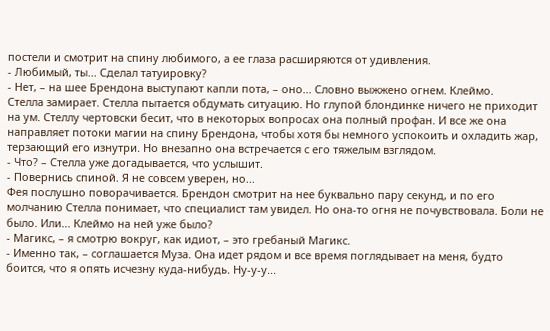постели и смотрит на спину любимого, а ее глаза расширяются от удивления.
- Любимый, ты... Сделал татуировку?
- Нет, – на шее Брендона выступают капли пота, – оно... Словно выжжено огнем. Клеймо.
Стелла замирает. Стелла пытается обдумать ситуацию. Но глупой блондинке ничего не приходит на ум. Стеллу чертовски бесит, что в некоторых вопросах она полный профан. И все же она направляет потоки магии на спину Брендона, чтобы хотя бы немного успокоить и охладить жар, терзающий его изнутри. Но внезапно она встречается с его тяжелым взглядом.
- Что? – Стелла уже догадывается, что услышит.
- Повернись спиной. Я не совсем уверен, но...
Фея послушно поворачивается. Брендон смотрит на нее буквально пару секунд, и по его молчанию Стелла понимает, что специалист там увидел. Но она-то огня не почувствовала. Боли не было. Или... Клеймо на ней уже было?
- Магикс, – я смотрю вокруг, как идиот, – это гребаный Магикс.
- Именно так, – соглашается Муза. Она идет рядом и все время поглядывает на меня, будто боится, что я опять исчезну куда-нибудь. Ну-у-у...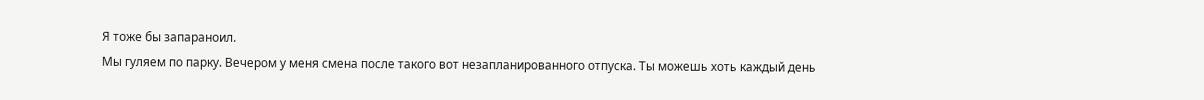Я тоже бы запараноил.
Мы гуляем по парку. Вечером у меня смена после такого вот незапланированного отпуска. Ты можешь хоть каждый день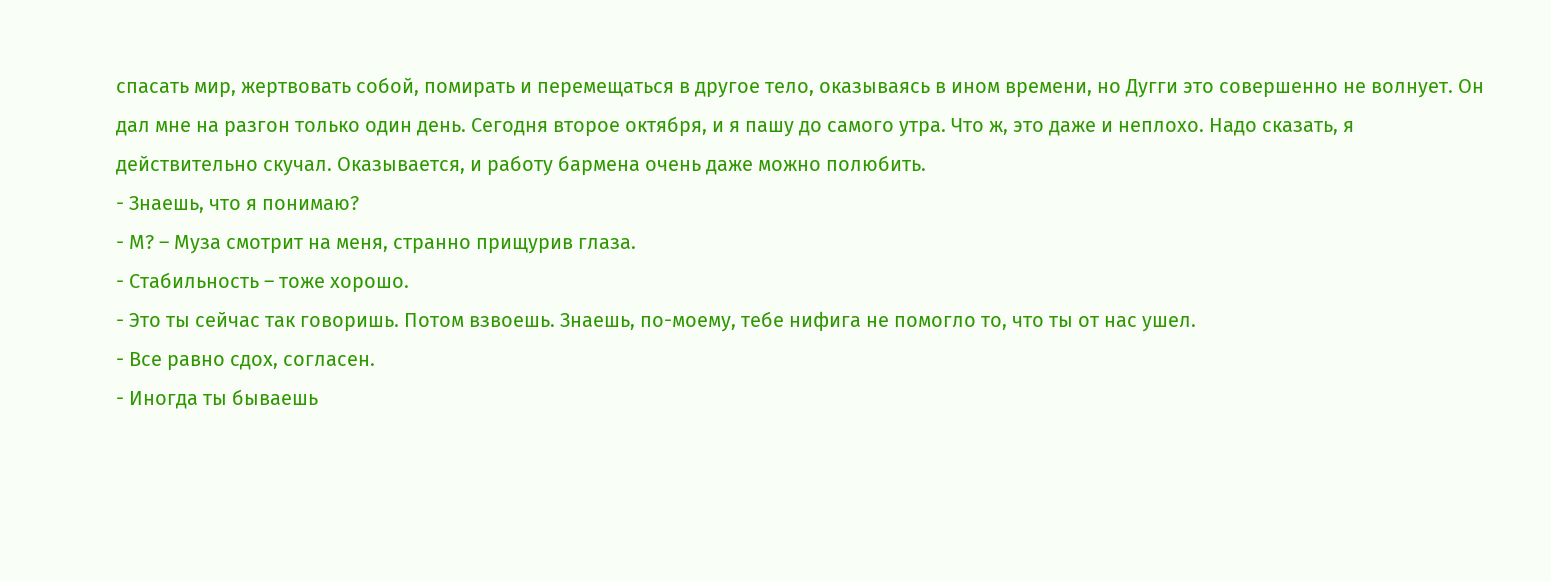спасать мир, жертвовать собой, помирать и перемещаться в другое тело, оказываясь в ином времени, но Дугги это совершенно не волнует. Он дал мне на разгон только один день. Сегодня второе октября, и я пашу до самого утра. Что ж, это даже и неплохо. Надо сказать, я действительно скучал. Оказывается, и работу бармена очень даже можно полюбить.
- Знаешь, что я понимаю?
- М? – Муза смотрит на меня, странно прищурив глаза.
- Стабильность – тоже хорошо.
- Это ты сейчас так говоришь. Потом взвоешь. Знаешь, по-моему, тебе нифига не помогло то, что ты от нас ушел.
- Все равно сдох, согласен.
- Иногда ты бываешь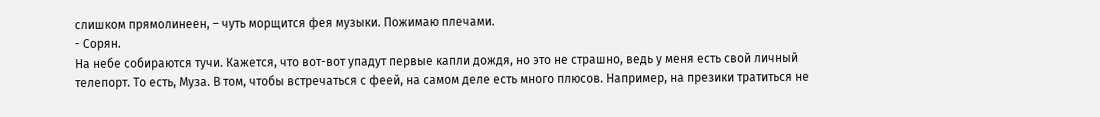слишком прямолинеен, – чуть морщится фея музыки. Пожимаю плечами.
- Сорян.
На небе собираются тучи. Кажется, что вот-вот упадут первые капли дождя, но это не страшно, ведь у меня есть свой личный телепорт. То есть, Муза. В том, чтобы встречаться с феей, на самом деле есть много плюсов. Например, на презики тратиться не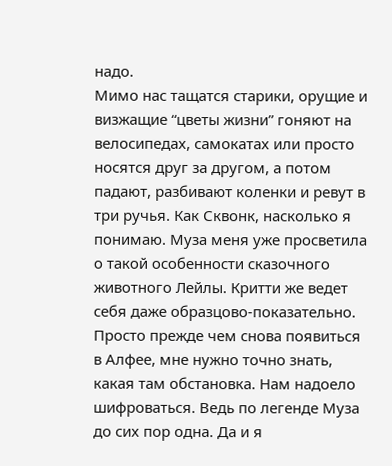надо.
Мимо нас тащатся старики, орущие и визжащие “цветы жизни” гоняют на велосипедах, самокатах или просто носятся друг за другом, а потом падают, разбивают коленки и ревут в три ручья. Как Сквонк, насколько я понимаю. Муза меня уже просветила о такой особенности сказочного животного Лейлы. Критти же ведет себя даже образцово-показательно. Просто прежде чем снова появиться в Алфее, мне нужно точно знать, какая там обстановка. Нам надоело шифроваться. Ведь по легенде Муза до сих пор одна. Да и я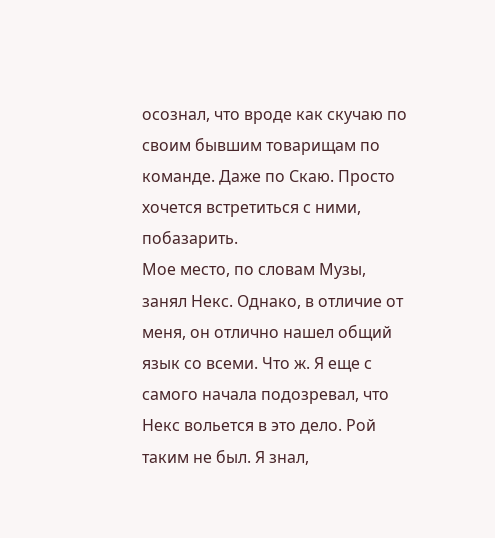осознал, что вроде как скучаю по своим бывшим товарищам по команде. Даже по Скаю. Просто хочется встретиться с ними, побазарить.
Мое место, по словам Музы, занял Некс. Однако, в отличие от меня, он отлично нашел общий язык со всеми. Что ж. Я еще с самого начала подозревал, что Некс вольется в это дело. Рой таким не был. Я знал,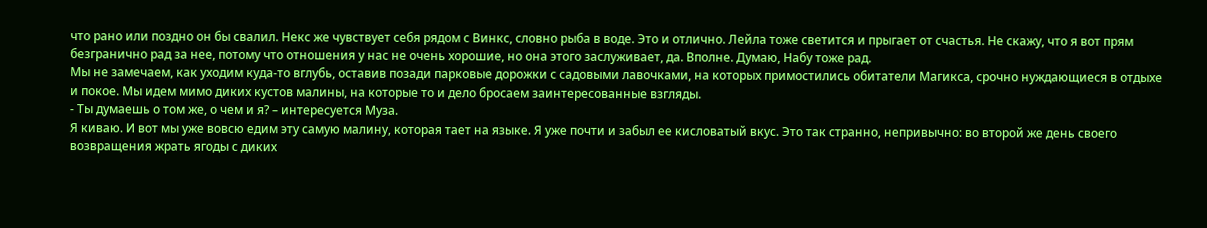что рано или поздно он бы свалил. Некс же чувствует себя рядом с Винкс, словно рыба в воде. Это и отлично. Лейла тоже светится и прыгает от счастья. Не скажу, что я вот прям безгранично рад за нее, потому что отношения у нас не очень хорошие, но она этого заслуживает, да. Вполне. Думаю, Набу тоже рад.
Мы не замечаем, как уходим куда-то вглубь, оставив позади парковые дорожки с садовыми лавочками, на которых примостились обитатели Магикса, срочно нуждающиеся в отдыхе и покое. Мы идем мимо диких кустов малины, на которые то и дело бросаем заинтересованные взгляды.
- Ты думаешь о том же, о чем и я? – интересуется Муза.
Я киваю. И вот мы уже вовсю едим эту самую малину, которая тает на языке. Я уже почти и забыл ее кисловатый вкус. Это так странно, непривычно: во второй же день своего возвращения жрать ягоды с диких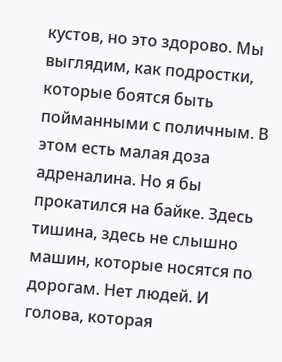кустов, но это здорово. Мы выглядим, как подростки, которые боятся быть пойманными с поличным. В этом есть малая доза адреналина. Но я бы прокатился на байке. Здесь тишина, здесь не слышно машин, которые носятся по дорогам. Нет людей. И голова, которая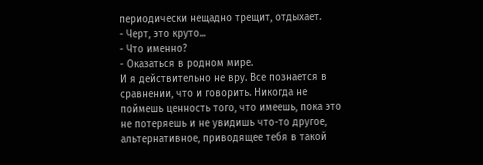периодически нещадно трещит, отдыхает.
- Черт, это круто...
- Что именно?
- Оказаться в родном мире.
И я действительно не вру. Все познается в сравнении, что и говорить. Никогда не поймешь ценность того, что имеешь, пока это не потеряешь и не увидишь что-то другое, альтернативное, приводящее тебя в такой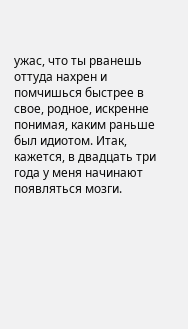ужас, что ты рванешь оттуда нахрен и помчишься быстрее в свое, родное, искренне понимая, каким раньше был идиотом. Итак, кажется, в двадцать три года у меня начинают появляться мозги.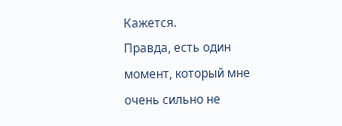Кажется.
Правда, есть один момент, который мне очень сильно не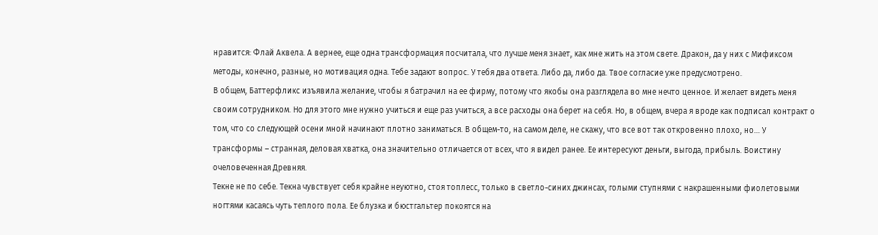нравится: Флай Аквела. А вернее, еще одна трансформация посчитала, что лучше меня знает, как мне жить на этом свете. Дракон, да у них с Мификсом методы, конечно, разные, но мотивация одна. Тебе задают вопрос. У тебя два ответа. Либо да, либо да. Твое согласие уже предусмотрено.
В общем, Баттерфликс изъявила желание, чтобы я батрачил на ее фирму, потому что якобы она разглядела во мне нечто ценное. И желает видеть меня своим сотрудником. Но для этого мне нужно учиться и еще раз учиться, а все расходы она берет на себя. Но, в общем, вчера я вроде как подписал контракт о том, что со следующей осени мной начинают плотно заниматься. В общем-то, на самом деле, не скажу, что все вот так откровенно плохо, но... У трансформы – странная, деловая хватка, она значительно отличается от всех, что я видел ранее. Ее интересуют деньги, выгода, прибыль. Воистину очеловеченная Древняя.
Текне не по себе. Текна чувствует себя крайне неуютно, стоя топлесс, только в светло-синих джинсах, голыми ступнями с накрашенными фиолетовыми ногтями касаясь чуть теплого пола. Ее блузка и бюстгальтер покоятся на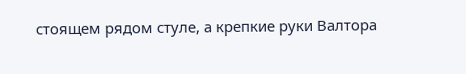стоящем рядом стуле, а крепкие руки Валтора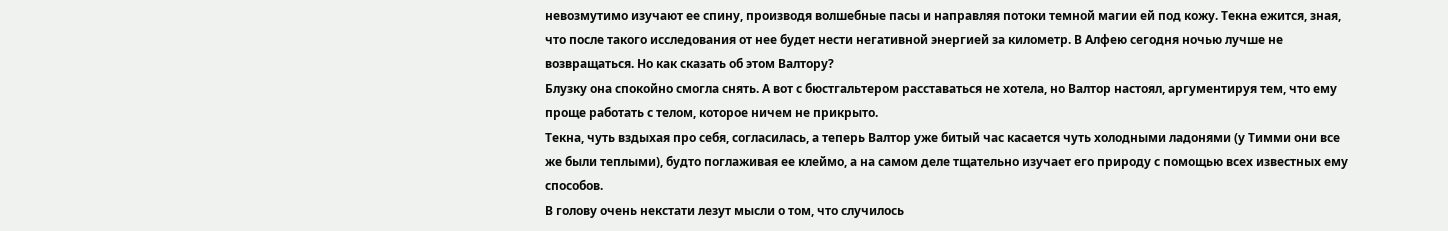невозмутимо изучают ее спину, производя волшебные пасы и направляя потоки темной магии ей под кожу. Текна ежится, зная, что после такого исследования от нее будет нести негативной энергией за километр. В Алфею сегодня ночью лучше не возвращаться. Но как сказать об этом Валтору?
Блузку она спокойно смогла снять. А вот с бюстгальтером расставаться не хотела, но Валтор настоял, аргументируя тем, что ему проще работать с телом, которое ничем не прикрыто.
Текна, чуть вздыхая про себя, согласилась, а теперь Валтор уже битый час касается чуть холодными ладонями (у Тимми они все же были теплыми), будто поглаживая ее клеймо, а на самом деле тщательно изучает его природу с помощью всех известных ему способов.
В голову очень некстати лезут мысли о том, что случилось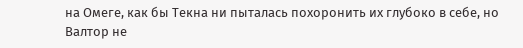на Омеге, как бы Текна ни пыталась похоронить их глубоко в себе, но Валтор не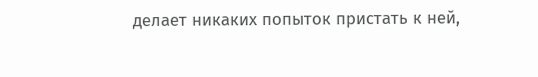делает никаких попыток пристать к ней,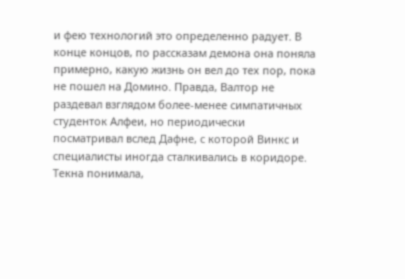и фею технологий это определенно радует. В конце концов, по рассказам демона она поняла примерно, какую жизнь он вел до тех пор, пока не пошел на Домино. Правда, Валтор не раздевал взглядом более-менее симпатичных студенток Алфеи, но периодически посматривал вслед Дафне, с которой Винкс и специалисты иногда сталкивались в коридоре.
Текна понимала,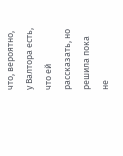что, вероятно, у Валтора есть, что ей рассказать, но решила пока не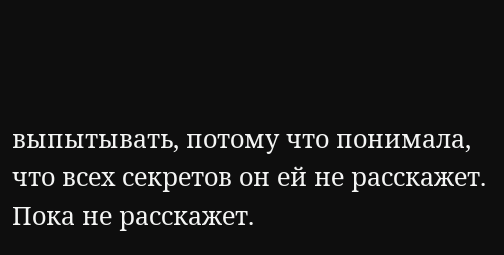выпытывать, потому что понимала, что всех секретов он ей не расскажет. Пока не расскажет.